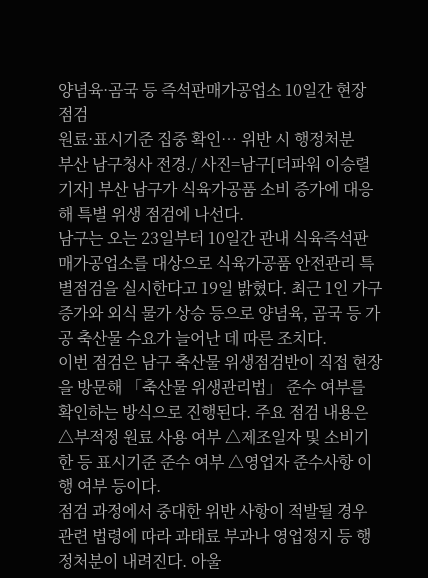양념육·곰국 등 즉석판매가공업소 10일간 현장 점검
원료·표시기준 집중 확인… 위반 시 행정처분
부산 남구청사 전경./ 사진=남구[더파워 이승렬 기자] 부산 남구가 식육가공품 소비 증가에 대응해 특별 위생 점검에 나선다.
남구는 오는 23일부터 10일간 관내 식육즉석판매가공업소를 대상으로 식육가공품 안전관리 특별점검을 실시한다고 19일 밝혔다. 최근 1인 가구 증가와 외식 물가 상승 등으로 양념육, 곰국 등 가공 축산물 수요가 늘어난 데 따른 조치다.
이번 점검은 남구 축산물 위생점검반이 직접 현장을 방문해 「축산물 위생관리법」 준수 여부를 확인하는 방식으로 진행된다. 주요 점검 내용은 △부적정 원료 사용 여부 △제조일자 및 소비기한 등 표시기준 준수 여부 △영업자 준수사항 이행 여부 등이다.
점검 과정에서 중대한 위반 사항이 적발될 경우 관련 법령에 따라 과태료 부과나 영업정지 등 행정처분이 내려진다. 아울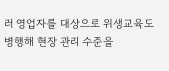러 영업자를 대상으로 위생교육도 병행해 현장 관리 수준을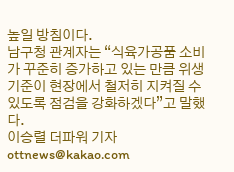높일 방침이다.
남구청 관계자는 “식육가공품 소비가 꾸준히 증가하고 있는 만큼 위생 기준이 현장에서 철저히 지켜질 수 있도록 점검을 강화하겠다”고 말했다.
이승렬 더파워 기자 ottnews@kakao.com